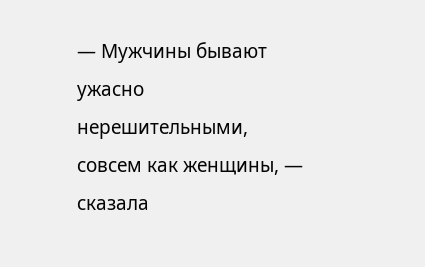— Мужчины бывают ужасно нерешительными, совсем как женщины, — сказала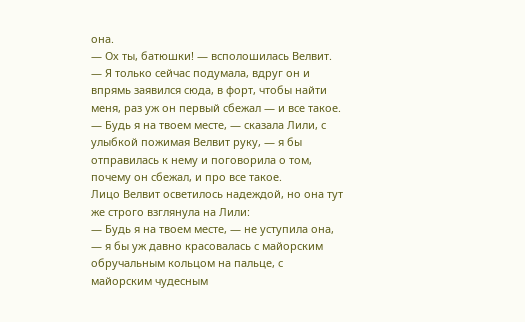она.
— Ох ты, батюшки! — всполошилась Велвит. — Я только сейчас подумала, вдруг он и впрямь заявился сюда, в форт, чтобы найти меня, раз уж он первый сбежал — и все такое.
— Будь я на твоем месте, — сказала Лили, с улыбкой пожимая Велвит руку, — я бы отправилась к нему и поговорила о том, почему он сбежал, и про все такое.
Лицо Велвит осветилось надеждой, но она тут же строго взглянула на Лили:
— Будь я на твоем месте, — не уступила она, — я бы уж давно красовалась с майорским обручальным кольцом на пальце, с майорским чудесным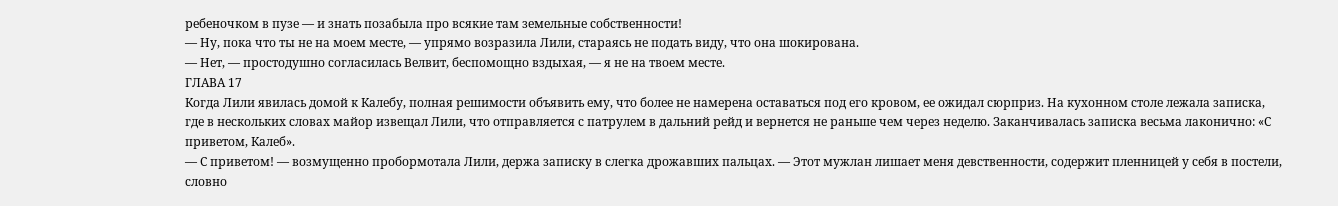ребеночком в пузе — и знать позабыла про всякие там земельные собственности!
— Ну, пока что ты не на моем месте, — упрямо возразила Лили, стараясь не подать виду, что она шокирована.
— Нет, — простодушно согласилась Велвит, беспомощно вздыхая, — я не на твоем месте.
ГЛАВА 17
Когда Лили явилась домой к Калебу, полная решимости объявить ему, что более не намерена оставаться под его кровом, ее ожидал сюрприз. На кухонном столе лежала записка, где в нескольких словах майор извещал Лили, что отправляется с патрулем в дальний рейд и вернется не раньше чем через неделю. Заканчивалась записка весьма лаконично: «С приветом, Калеб».
— С приветом! — возмущенно пробормотала Лили, держа записку в слегка дрожавших пальцах. — Этот мужлан лишает меня девственности, содержит пленницей у себя в постели, словно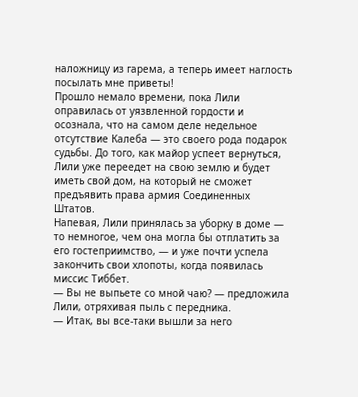наложницу из гарема, а теперь имеет наглость посылать мне приветы!
Прошло немало времени, пока Лили оправилась от уязвленной гордости и осознала, что на самом деле недельное отсутствие Калеба — это своего рода подарок судьбы. До того, как майор успеет вернуться, Лили уже переедет на свою землю и будет иметь свой дом, на который не сможет предъявить права армия Соединенных Штатов.
Напевая, Лили принялась за уборку в доме — то немногое, чем она могла бы отплатить за его гостеприимство, — и уже почти успела закончить свои хлопоты, когда появилась миссис Тиббет.
— Вы не выпьете со мной чаю? — предложила Лили, отряхивая пыль с передника.
— Итак, вы все-таки вышли за него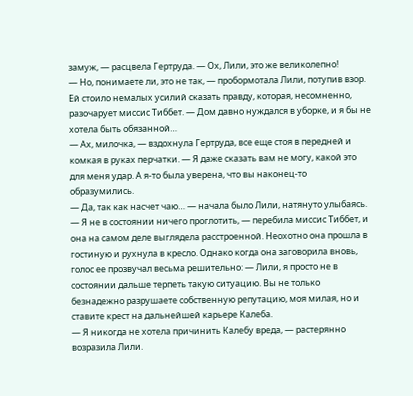замуж, — расцвела Гертруда. — Ох, Лили, это же великолепно!
— Но, понимаете ли, это не так, — пробормотала Лили, потупив взор. Ей стоило немалых усилий сказать правду, которая, несомненно, разочарует миссис Тиббет. — Дом давно нуждался в уборке, и я бы не хотела быть обязанной…
— Ах, милочка, — вздохнула Гертруда, все еще стоя в передней и комкая в руках перчатки. — Я даже сказать вам не могу, какой это для меня удар. А я-то была уверена, что вы наконец-то образумились.
— Да, так как насчет чаю… — начала было Лили, натянуто улыбаясь.
— Я не в состоянии ничего проглотить, — перебила миссис Тиббет, и она на самом деле выглядела расстроенной. Неохотно она прошла в гостиную и рухнула в кресло. Однако когда она заговорила вновь, голос ее прозвучал весьма решительно: — Лили, я просто не в состоянии дальше терпеть такую ситуацию. Вы не только безнадежно разрушаете собственную репутацию, моя милая, но и ставите крест на дальнейшей карьере Калеба.
— Я никогда не хотела причинить Калебу вреда, — растерянно возразила Лили.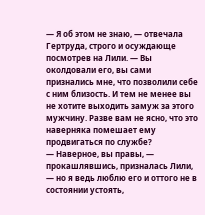— Я об этом не знаю, — отвечала Гертруда, строго и осуждающе посмотрев на Лили. — Вы околдовали его, вы сами признались мне, что позволили себе с ним близость. И тем не менее вы не хотите выходить замуж за этого мужчину. Разве вам не ясно, что это наверняка помешает ему продвигаться по службе?
— Наверное, вы правы, — прокашлявшись, призналась Лили, — но я ведь люблю его и оттого не в состоянии устоять,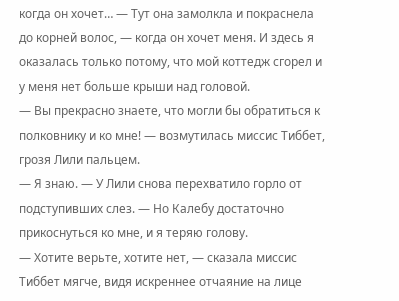когда он хочет… — Тут она замолкла и покраснела до корней волос, — когда он хочет меня. И здесь я оказалась только потому, что мой коттедж сгорел и у меня нет больше крыши над головой.
— Вы прекрасно знаете, что могли бы обратиться к полковнику и ко мне! — возмутилась миссис Тиббет, грозя Лили пальцем.
— Я знаю. — У Лили снова перехватило горло от подступивших слез. — Но Калебу достаточно прикоснуться ко мне, и я теряю голову.
— Хотите верьте, хотите нет, — сказала миссис Тиббет мягче, видя искреннее отчаяние на лице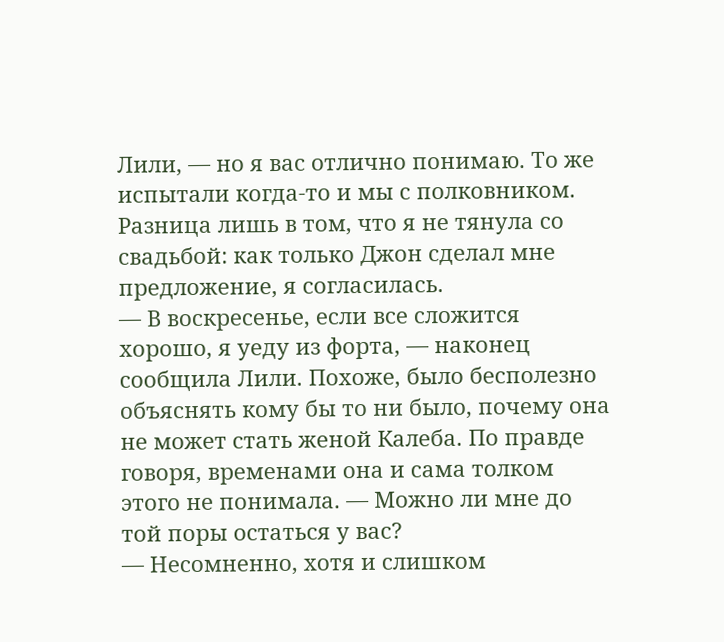Лили, — но я вас отлично понимаю. То же испытали когда-то и мы с полковником. Разница лишь в том, что я не тянула со свадьбой: как только Джон сделал мне предложение, я согласилась.
— В воскресенье, если все сложится хорошо, я уеду из форта, — наконец сообщила Лили. Похоже, было бесполезно объяснять кому бы то ни было, почему она не может стать женой Калеба. По правде говоря, временами она и сама толком этого не понимала. — Можно ли мне до той поры остаться у вас?
— Несомненно, хотя и слишком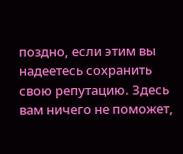поздно, если этим вы надеетесь сохранить свою репутацию. Здесь вам ничего не поможет,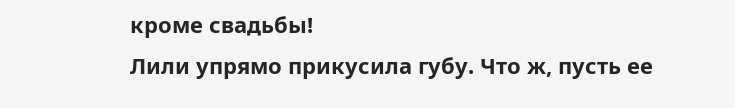кроме свадьбы!
Лили упрямо прикусила губу. Что ж, пусть ее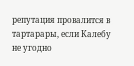репутация провалится в тартарары, если Калебу не угодно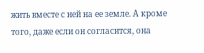жить вместе с ней на ее земле. А кроме того, даже если он согласится, она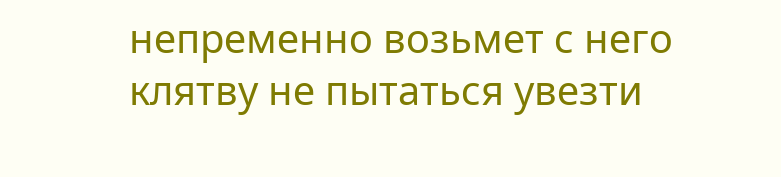непременно возьмет с него клятву не пытаться увезти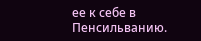ее к себе в Пенсильванию.